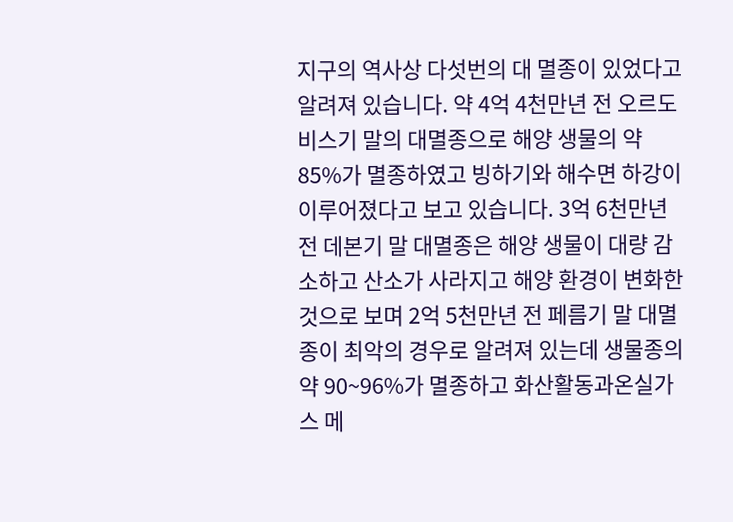지구의 역사상 다섯번의 대 멸종이 있었다고 알려져 있습니다. 약 4억 4천만년 전 오르도비스기 말의 대멸종으로 해양 생물의 약 85%가 멸종하였고 빙하기와 해수면 하강이 이루어졌다고 보고 있습니다. 3억 6천만년 전 데본기 말 대멸종은 해양 생물이 대량 감소하고 산소가 사라지고 해양 환경이 변화한것으로 보며 2억 5천만년 전 페름기 말 대멸종이 최악의 경우로 알려져 있는데 생물종의 약 90~96%가 멸종하고 화산활동과온실가스 메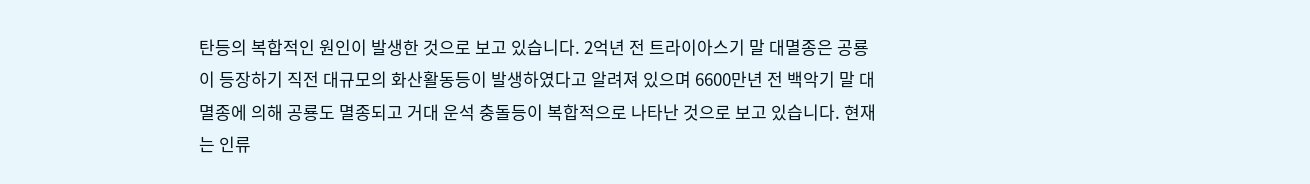탄등의 복합적인 원인이 발생한 것으로 보고 있습니다. 2억년 전 트라이아스기 말 대멸종은 공룡이 등장하기 직전 대규모의 화산활동등이 발생하였다고 알려져 있으며 6600만년 전 백악기 말 대멸종에 의해 공룡도 멸종되고 거대 운석 충돌등이 복합적으로 나타난 것으로 보고 있습니다. 현재는 인류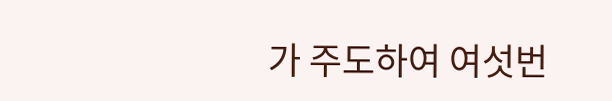가 주도하여 여섯번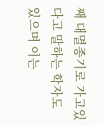째 대멸종기로 가고있다고 말하는 학자도 있으며 이는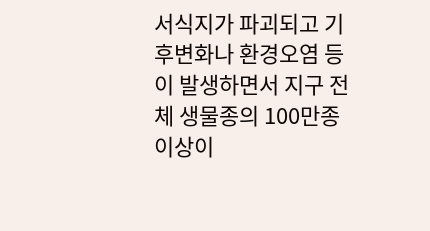서식지가 파괴되고 기후변화나 환경오염 등이 발생하면서 지구 전체 생물종의 100만종 이상이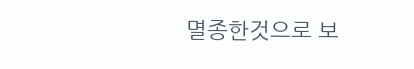멸종한것으로 보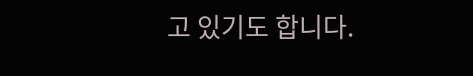고 있기도 합니다.